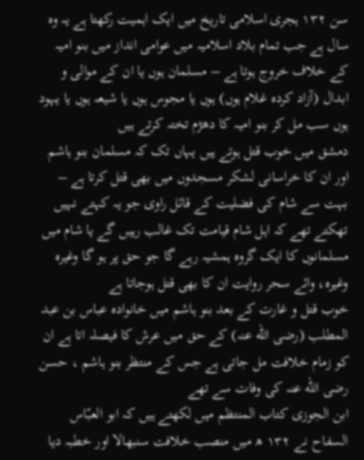سن ١٣٢ ہجری اسلامی تاریخ میں ایک اہمیت رکھتا ہے یہ وہ سال ہے جب تمام بلاد اسلامیہ میں عوامی انداز میں بنو امیہ کے خلاف خروج ہوتا ہے – مسلمان ہوں یا ان کے موالی و ابدال (آزاد کردہ غلام ہوں) ہوں یا مجوس ہوں یا شیعہ ہوں یا یہود ہوں سب مل کر بنو امیہ کا دھڑم تختہ کرتے ہیں
دمشق میں خوب قتل ہوتے ہیں یہاں تک کہ مسلمان بنو ہاشم اور ان کا خراسانی لشکر مسجدوں میں بھی قتل کرتا ہے – بہت سے شام کی فضلیت کے قائل راوی جو یہ کہتے نہیں تھکتے تھے کہ اہل شام قیامت تک غالب رہیں گے یا شام میں مسلمانوں کا ایک گروہ ہمشیہ رہے گا جو حق پر ہو گا وغیرہ وغیرہ، وائے سحر روایت ان کا بھی قتل ہوجاتا ہے
خوب قتل و غارت کے بعد بنو ہاشم میں خانوادہ عباس بن عبد المطلب (رضی الله عنہ) کے حق میں عرش کا فیصلہ اتا ہے ان کو زمام خلافت مل جاتی ہے جس کے منتظر بنو ہاشم ، حسن رضی الله عنہ کی وفات سے تھے
ابن الجوزی کتاب المنتظم میں لکھتے ہیں کہ ابو العبّاس السفاح نے ١٣٢ ھ میں منصب خلافت سنبھالا اور خطبہ دیا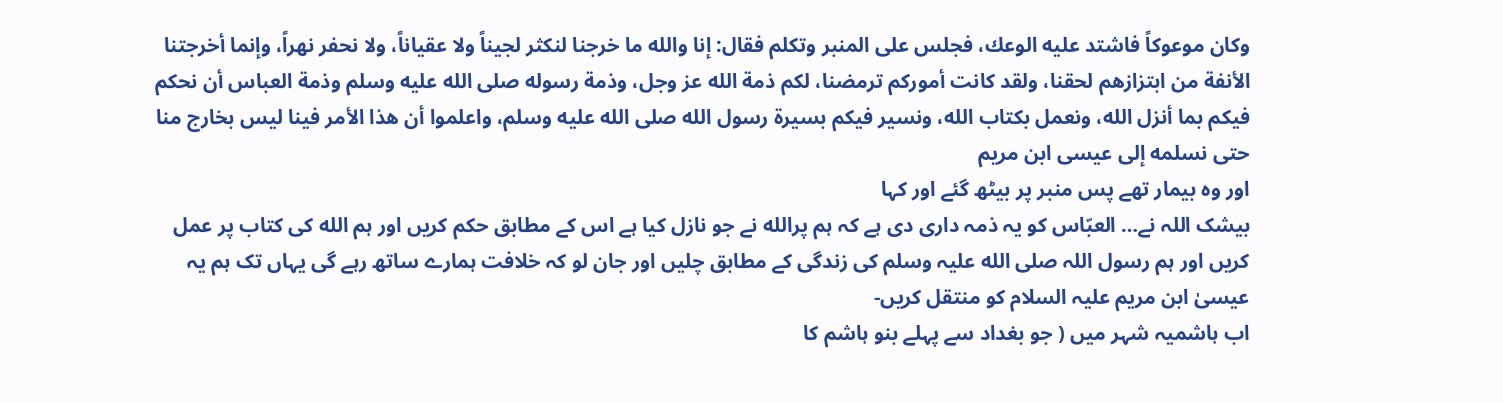وكان موعوكاً فاشتد عليه الوعك، فجلس على المنبر وتكلم فقال: إنا والله ما خرجنا لنكثر لجيناً ولا عقياناً، ولا نحفر نهراً، وإنما أخرجتنا الأنفة من ابتزازهم لحقنا، ولقد كانت أموركم ترمضنا، لكم ذمة الله عز وجل، وذمة رسوله صلى الله عليه وسلم وذمة العباس أن نحكم فيكم بما أنزل الله، ونعمل بكتاب الله، ونسير فيكم بسيرة رسول الله صلى الله عليه وسلم، واعلموا أن هذا الأمر فينا ليس بخارج منا حتى نسلمه إلى عيسى ابن مريم
اور وہ بیمار تھے پس منبر پر بیٹھ گئے اور کہا
بیشک اللہ نے… العبّاس کو یہ ذمہ داری دی ہے کہ ہم پرالله نے جو نازل کیا ہے اس کے مطابق حکم کریں اور ہم الله کی کتاب پر عمل کریں اور ہم رسول اللہ صلی الله علیہ وسلم کی زندگی کے مطابق چلیں اور جان لو کہ خلافت ہمارے ساتھ رہے گی یہاں تک ہم یہ عیسیٰ ابن مریم علیہ السلام کو منتقل کریں-
اب ہاشمیہ شہر میں ( جو بغداد سے پہلے بنو ہاشم کا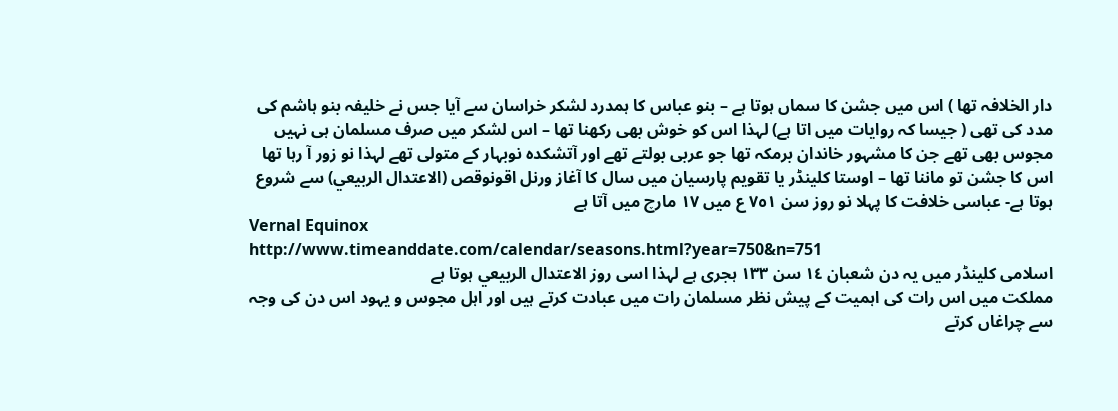دار الخلافہ تھا ) اس میں جشن کا سماں ہوتا ہے – بنو عباس کا ہمدرد لشکر خراسان سے آیا جس نے خلیفہ بنو ہاشم کی مدد کی تھی ( جیسا کہ روایات میں اتا ہے) لہذا اس کو خوش بھی رکھنا تھا – اس لشکر میں صرف مسلمان ہی نہیں مجوس بھی تھے جن کا مشہور خاندان برمکہ تھا جو عربی بولتے تھے اور آتشکدہ نوبہار کے متولی تھے لہذا نو زور آ رہا تھا اس کا جشن تو ماننا تھا – اوستا کلینڈر یا تقویم پارسیان میں سال کا آغاز ورنل اقونوقص (الاعتدال الربيعي) سے شروع ہوتا ہے- عباسی خلافت کا پہلا نو روز سن ٧٥١ ع میں ١٧ مارچ میں آتا ہے
Vernal Equinox
http://www.timeanddate.com/calendar/seasons.html?year=750&n=751
اسلامی کلینڈر میں یہ دن شعبان ١٤ سن ١٣٣ ہجری ہے لہذا اسی روز الاعتدال الربيعي ہوتا ہے
مملکت میں اس رات کی اہمیت کے پیش نظر مسلمان رات میں عبادت کرتے ہیں اور اہل مجوس و یہود اس دن کی وجہ سے چراغاں کرتے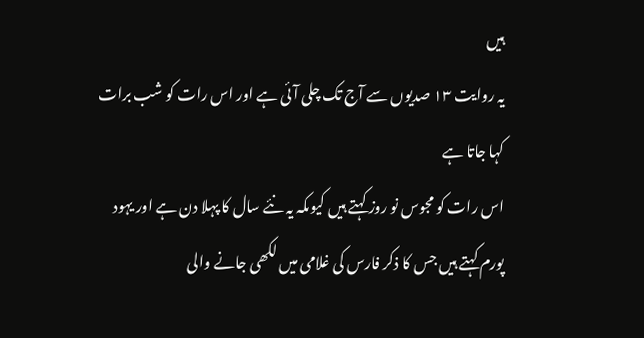ہیں
یہ روایت ١٣ صدیوں سے آج تک چلی آئی ہے اور اس رات کو شب برات کہا جاتا ہے
اس رات کو مجوس نو روز کہتے ہیں کیوںکہ یہ نئے سال کا پہلا دن ہے اور یہود پورم کہتے ہیں جس کا ذکر فارس کی غلامی میں لکھی جانے والی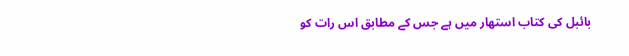بائبل کی کتاب استھار میں ہے جس کے مطابق اس رات کو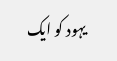یہود کو ایک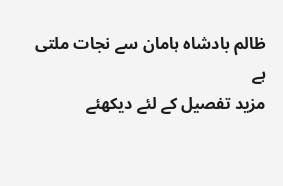ظالم بادشاہ ہامان سے نجات ملتی ہے
مزید تفصیل کے لئے دیکھئے